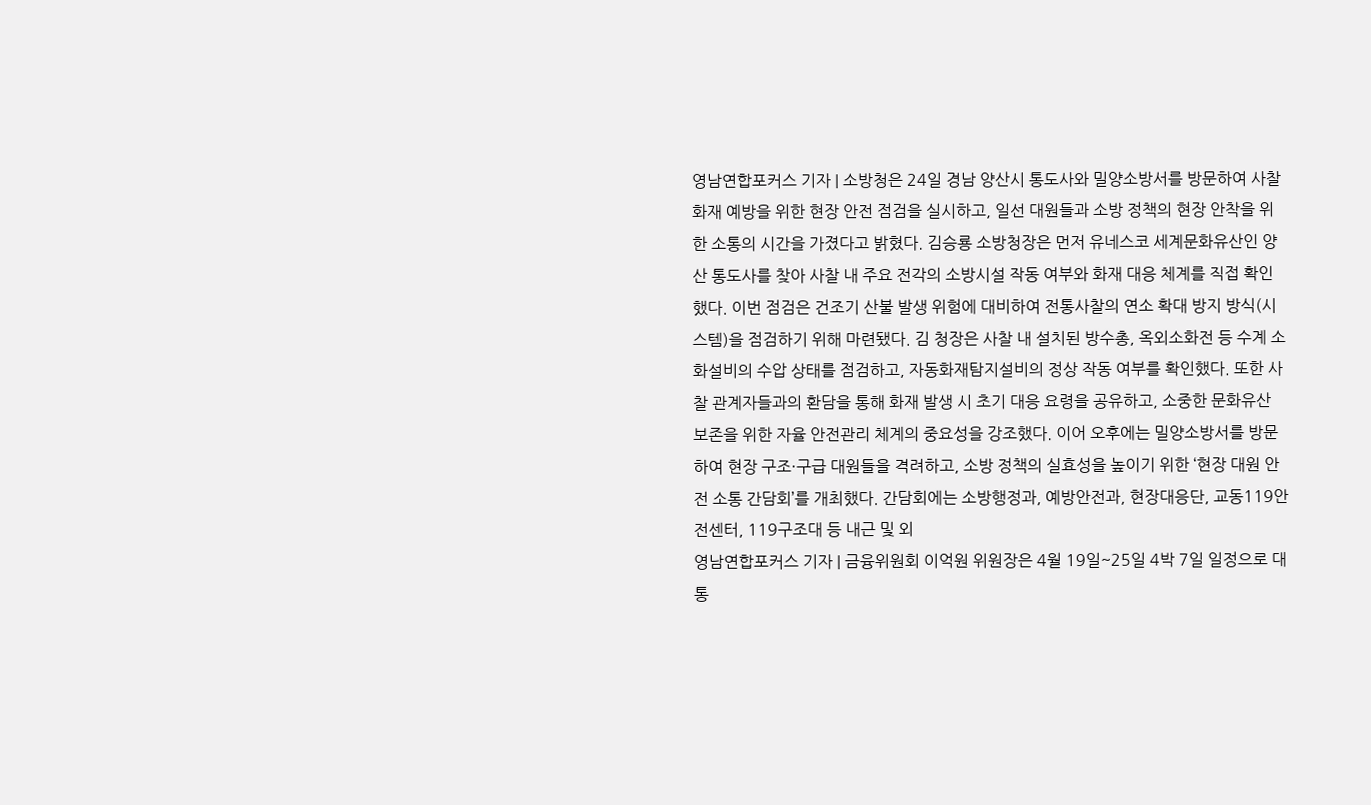영남연합포커스 기자 | 소방청은 24일 경남 양산시 통도사와 밀양소방서를 방문하여 사찰 화재 예방을 위한 현장 안전 점검을 실시하고, 일선 대원들과 소방 정책의 현장 안착을 위한 소통의 시간을 가졌다고 밝혔다. 김승룡 소방청장은 먼저 유네스코 세계문화유산인 양산 통도사를 찾아 사찰 내 주요 전각의 소방시설 작동 여부와 화재 대응 체계를 직접 확인했다. 이번 점검은 건조기 산불 발생 위험에 대비하여 전통사찰의 연소 확대 방지 방식(시스템)을 점검하기 위해 마련됐다. 김 청장은 사찰 내 설치된 방수총, 옥외소화전 등 수계 소화설비의 수압 상태를 점검하고, 자동화재탐지설비의 정상 작동 여부를 확인했다. 또한 사찰 관계자들과의 환담을 통해 화재 발생 시 초기 대응 요령을 공유하고, 소중한 문화유산 보존을 위한 자율 안전관리 체계의 중요성을 강조했다. 이어 오후에는 밀양소방서를 방문하여 현장 구조·구급 대원들을 격려하고, 소방 정책의 실효성을 높이기 위한 ‘현장 대원 안전 소통 간담회’를 개최했다. 간담회에는 소방행정과, 예방안전과, 현장대응단, 교동119안전센터, 119구조대 등 내근 및 외
영남연합포커스 기자 | 금융위원회 이억원 위원장은 4월 19일~25일 4박 7일 일정으로 대통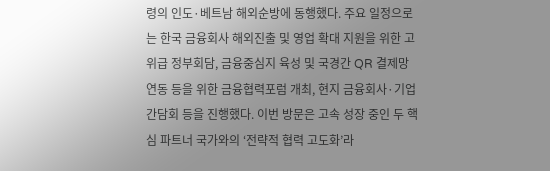령의 인도·베트남 해외순방에 동행했다. 주요 일정으로는 한국 금융회사 해외진출 및 영업 확대 지원을 위한 고위급 정부회담, 금융중심지 육성 및 국경간 QR 결제망 연동 등을 위한 금융협력포럼 개최, 현지 금융회사·기업 간담회 등을 진행했다. 이번 방문은 고속 성장 중인 두 핵심 파트너 국가와의 ‘전략적 협력 고도화’라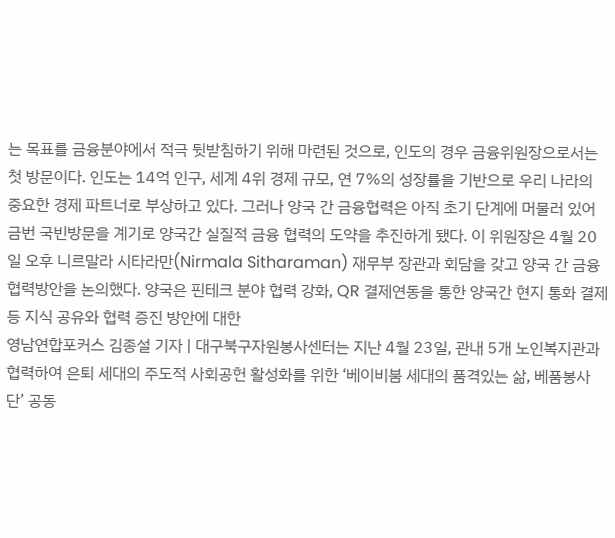는 목표를 금융분야에서 적극 뒷받침하기 위해 마련된 것으로, 인도의 경우 금융위원장으로서는 첫 방문이다. 인도는 14억 인구, 세계 4위 경제 규모, 연 7%의 성장률을 기반으로 우리 나라의 중요한 경제 파트너로 부상하고 있다. 그러나 양국 간 금융협력은 아직 초기 단계에 머물러 있어 금번 국빈방문을 계기로 양국간 실질적 금융 협력의 도약을 추진하게 됐다. 이 위원장은 4월 20일 오후 니르말라 시타라만(Nirmala Sitharaman) 재무부 장관과 회담을 갖고 양국 간 금융협력방안을 논의했다. 양국은 핀테크 분야 협력 강화, QR 결제연동을 통한 양국간 현지 통화 결제 등 지식 공유와 협력 증진 방안에 대한
영남연합포커스 김종설 기자 | 대구북구자원봉사센터는 지난 4월 23일, 관내 5개 노인복지관과 협력하여 은퇴 세대의 주도적 사회공헌 활성화를 위한 ‘베이비붐 세대의 품격있는 삶, 베품봉사단’ 공동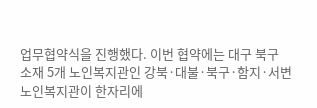업무협약식을 진행했다. 이번 협약에는 대구 북구 소재 5개 노인복지관인 강북·대불·북구·함지·서변노인복지관이 한자리에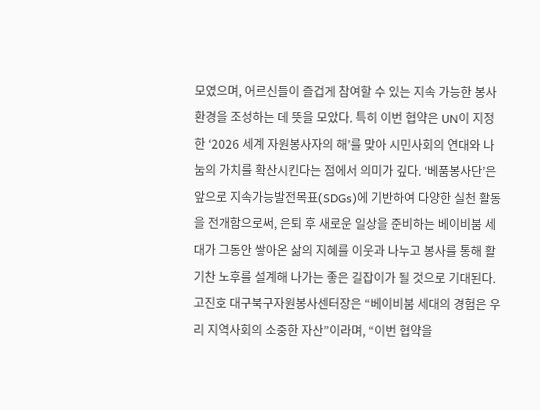모였으며, 어르신들이 즐겁게 참여할 수 있는 지속 가능한 봉사 환경을 조성하는 데 뜻을 모았다. 특히 이번 협약은 UN이 지정한 ‘2026 세계 자원봉사자의 해’를 맞아 시민사회의 연대와 나눔의 가치를 확산시킨다는 점에서 의미가 깊다. ‘베품봉사단’은 앞으로 지속가능발전목표(SDGs)에 기반하여 다양한 실천 활동을 전개함으로써, 은퇴 후 새로운 일상을 준비하는 베이비붐 세대가 그동안 쌓아온 삶의 지혜를 이웃과 나누고 봉사를 통해 활기찬 노후를 설계해 나가는 좋은 길잡이가 될 것으로 기대된다. 고진호 대구북구자원봉사센터장은 “베이비붐 세대의 경험은 우리 지역사회의 소중한 자산”이라며, “이번 협약을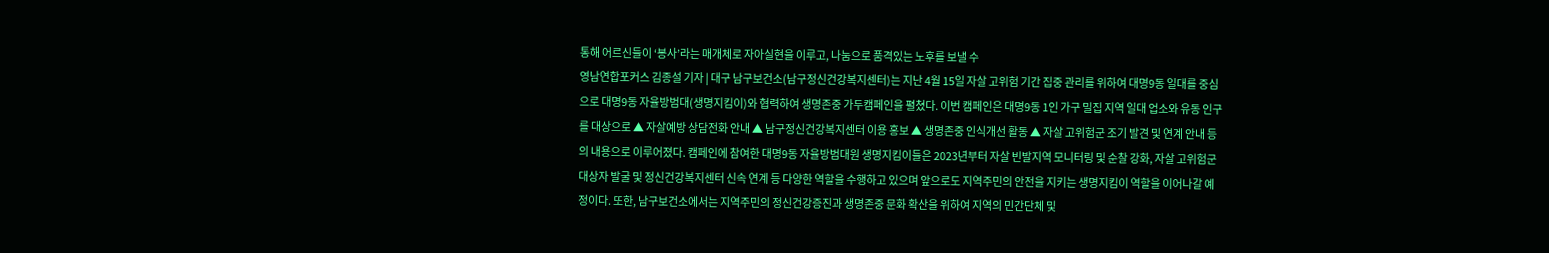통해 어르신들이 ‘봉사’라는 매개체로 자아실현을 이루고, 나눔으로 품격있는 노후를 보낼 수
영남연합포커스 김종설 기자 | 대구 남구보건소(남구정신건강복지센터)는 지난 4월 15일 자살 고위험 기간 집중 관리를 위하여 대명9동 일대를 중심으로 대명9동 자율방범대(생명지킴이)와 협력하여 생명존중 가두캠페인을 펼쳤다. 이번 캠페인은 대명9동 1인 가구 밀집 지역 일대 업소와 유동 인구를 대상으로 ▲ 자살예방 상담전화 안내 ▲ 남구정신건강복지센터 이용 홍보 ▲ 생명존중 인식개선 활동 ▲ 자살 고위험군 조기 발견 및 연계 안내 등의 내용으로 이루어졌다. 캠페인에 참여한 대명9동 자율방범대원 생명지킴이들은 2023년부터 자살 빈발지역 모니터링 및 순찰 강화, 자살 고위험군 대상자 발굴 및 정신건강복지센터 신속 연계 등 다양한 역할을 수행하고 있으며 앞으로도 지역주민의 안전을 지키는 생명지킴이 역할을 이어나갈 예정이다. 또한, 남구보건소에서는 지역주민의 정신건강증진과 생명존중 문화 확산을 위하여 지역의 민간단체 및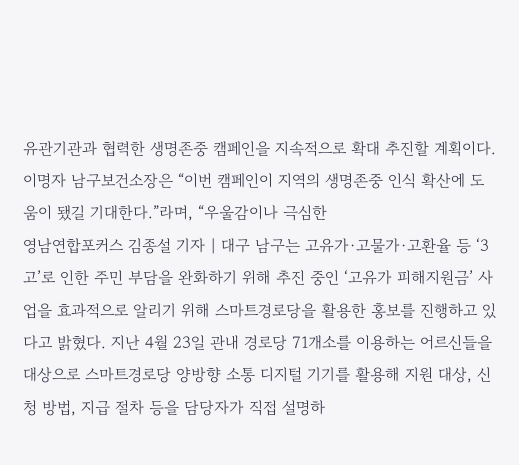유관기관과 협력한 생명존중 캠페인을 지속적으로 확대 추진할 계획이다. 이명자 남구보건소장은 “이번 캠페인이 지역의 생명존중 인식 확산에 도움이 됐길 기대한다.”라며, “우울감이나 극심한
영남연합포커스 김종설 기자 | 대구 남구는 고유가·고물가·고환율 등 ‘3고’로 인한 주민 부담을 완화하기 위해 추진 중인 ‘고유가 피해지원금’ 사업을 효과적으로 알리기 위해 스마트경로당을 활용한 홍보를 진행하고 있다고 밝혔다. 지난 4월 23일 관내 경로당 71개소를 이용하는 어르신들을 대상으로 스마트경로당 양방향 소통 디지털 기기를 활용해 지원 대상, 신청 방법, 지급 절차 등을 담당자가 직접 설명하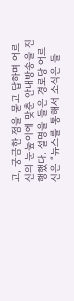고, 궁금한 점을 묻고 답하며 어르신의 눈눞이에 맞춘 안내방송을 진행했다. 설명을 들은 경로당 어르신은 “뉴스를 통해서 소식은 들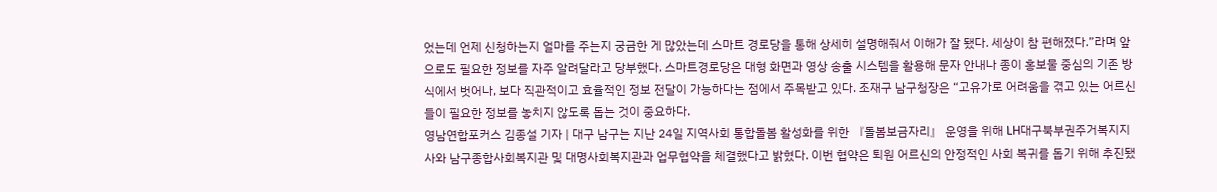었는데 언제 신청하는지 얼마를 주는지 궁금한 게 많았는데 스마트 경로당을 통해 상세히 설명해줘서 이해가 잘 됐다. 세상이 참 편해졌다.”라며 앞으로도 필요한 정보를 자주 알려달라고 당부했다. 스마트경로당은 대형 화면과 영상 송출 시스템을 활용해 문자 안내나 종이 홍보물 중심의 기존 방식에서 벗어나, 보다 직관적이고 효율적인 정보 전달이 가능하다는 점에서 주목받고 있다. 조재구 남구청장은 “고유가로 어려움을 겪고 있는 어르신들이 필요한 정보를 놓치지 않도록 돕는 것이 중요하다.
영남연합포커스 김종설 기자 | 대구 남구는 지난 24일 지역사회 통합돌봄 활성화를 위한 『돌봄보금자리』 운영을 위해 LH대구북부권주거복지지사와 남구종합사회복지관 및 대명사회복지관과 업무협약을 체결했다고 밝혔다. 이번 협약은 퇴원 어르신의 안정적인 사회 복귀를 돕기 위해 추진됐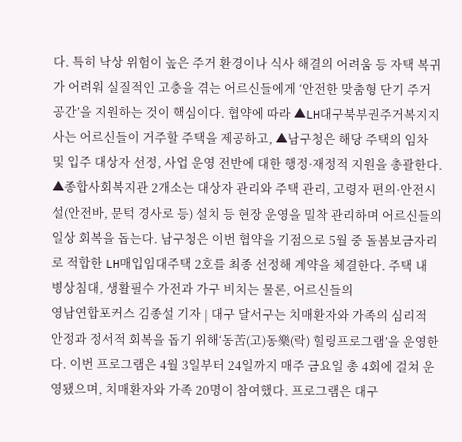다. 특히 낙상 위험이 높은 주거 환경이나 식사 해결의 어려움 등 자택 복귀가 어려워 실질적인 고충을 겪는 어르신들에게 ‘안전한 맞춤형 단기 주거 공간’을 지원하는 것이 핵심이다. 협약에 따라 ▲LH대구북부권주거복지지사는 어르신들이 거주할 주택을 제공하고, ▲남구청은 해당 주택의 임차 및 입주 대상자 선정, 사업 운영 전반에 대한 행정·재정적 지원을 총괄한다. ▲종합사회복지관 2개소는 대상자 관리와 주택 관리, 고령자 편의·안전시설(안전바, 문턱 경사로 등) 설치 등 현장 운영을 밀착 관리하며 어르신들의 일상 회복을 돕는다. 남구청은 이번 협약을 기점으로 5월 중 돌봄보금자리로 적합한 LH매입임대주택 2호를 최종 선정해 계약을 체결한다. 주택 내 병상침대, 생활필수 가전과 가구 비치는 물론, 어르신들의
영남연합포커스 김종설 기자 | 대구 달서구는 치매환자와 가족의 심리적 안정과 정서적 회복을 돕기 위해‘동苦(고)동樂(락) 힐링프로그램’을 운영한다. 이번 프로그램은 4월 3일부터 24일까지 매주 금요일 총 4회에 걸쳐 운영됐으며, 치매환자와 가족 20명이 참여했다. 프로그램은 대구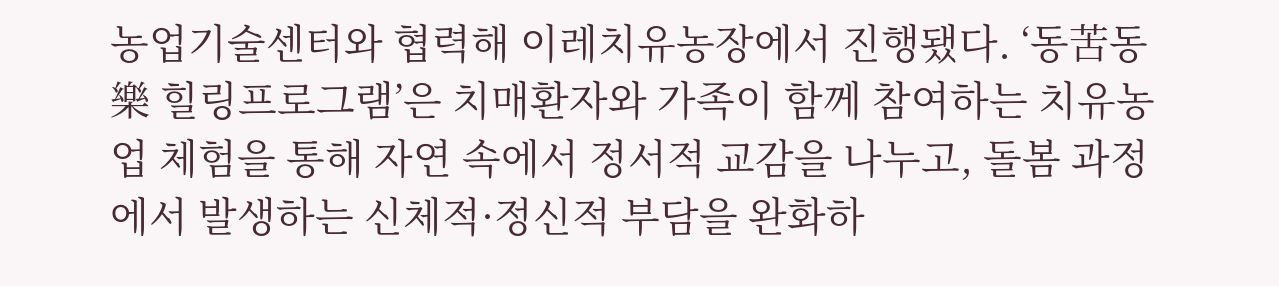농업기술센터와 협력해 이레치유농장에서 진행됐다. ‘동苦동樂 힐링프로그램’은 치매환자와 가족이 함께 참여하는 치유농업 체험을 통해 자연 속에서 정서적 교감을 나누고, 돌봄 과정에서 발생하는 신체적·정신적 부담을 완화하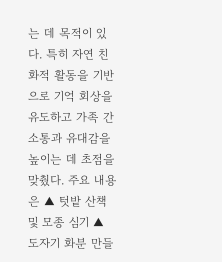는 데 목적이 있다. 특히 자연 친화적 활동을 기반으로 기억 회상을 유도하고 가족 간 소통과 유대감을 높이는 데 초점을 맞췄다. 주요 내용은 ▲ 텃밭 산책 및 모종 심기 ▲ 도자기 화분 만들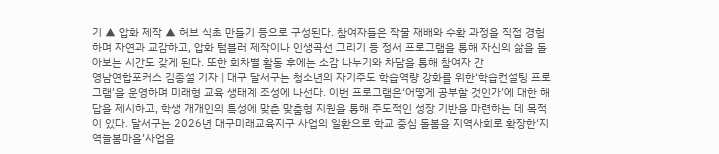기 ▲ 압화 제작 ▲ 허브 식초 만들기 등으로 구성된다. 참여자들은 작물 재배와 수확 과정을 직접 경험하며 자연과 교감하고, 압화 텀블러 제작이나 인생곡선 그리기 등 정서 프로그램을 통해 자신의 삶을 돌아보는 시간도 갖게 된다. 또한 회차별 활동 후에는 소감 나누기와 차담을 통해 참여자 간
영남연합포커스 김종설 기자 | 대구 달서구는 청소년의 자기주도 학습역량 강화를 위한‘학습컨설팅 프로그램’을 운영하며 미래형 교육 생태계 조성에 나선다. 이번 프로그램은‘어떻게 공부할 것인가’에 대한 해답을 제시하고, 학생 개개인의 특성에 맞춘 맞춤형 지원을 통해 주도적인 성장 기반을 마련하는 데 목적이 있다. 달서구는 2026년 대구미래교육지구 사업의 일환으로 학교 중심 돌봄을 지역사회로 확장한‘지역늘봄마을’사업을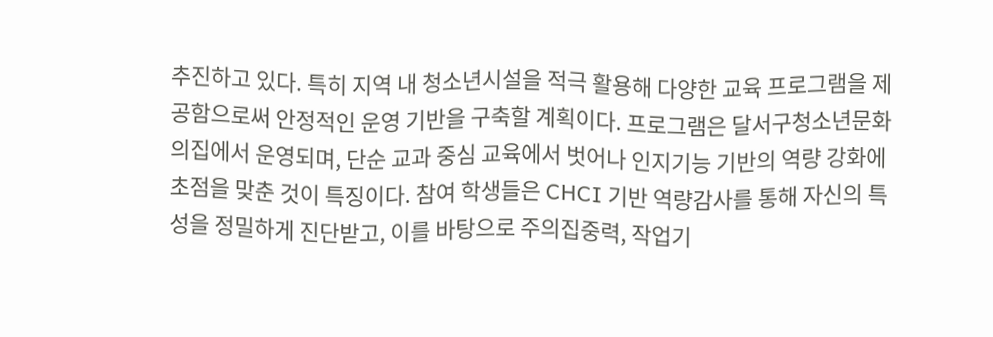추진하고 있다. 특히 지역 내 청소년시설을 적극 활용해 다양한 교육 프로그램을 제공함으로써 안정적인 운영 기반을 구축할 계획이다. 프로그램은 달서구청소년문화의집에서 운영되며, 단순 교과 중심 교육에서 벗어나 인지기능 기반의 역량 강화에 초점을 맞춘 것이 특징이다. 참여 학생들은 CHCI 기반 역량감사를 통해 자신의 특성을 정밀하게 진단받고, 이를 바탕으로 주의집중력, 작업기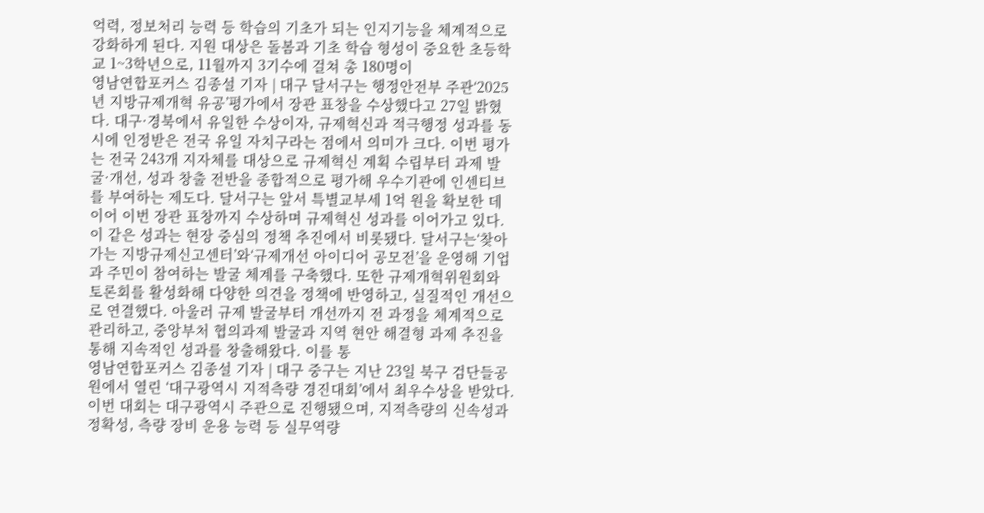억력, 정보처리 능력 등 학습의 기초가 되는 인지기능을 체계적으로 강화하게 된다. 지원 대상은 돌봄과 기초 학습 형성이 중요한 초등학교 1~3학년으로, 11월까지 3기수에 걸쳐 총 180명이
영남연합포커스 김종설 기자 | 대구 달서구는 행정안전부 주관‘2025년 지방규제개혁 유공’평가에서 장관 표창을 수상했다고 27일 밝혔다. 대구·경북에서 유일한 수상이자, 규제혁신과 적극행정 성과를 동시에 인정받은 전국 유일 자치구라는 점에서 의미가 크다. 이번 평가는 전국 243개 지자체를 대상으로 규제혁신 계획 수립부터 과제 발굴·개선, 성과 창출 전반을 종합적으로 평가해 우수기관에 인센티브를 부여하는 제도다. 달서구는 앞서 특별교부세 1억 원을 확보한 데 이어 이번 장관 표창까지 수상하며 규제혁신 성과를 이어가고 있다. 이 같은 성과는 현장 중심의 정책 추진에서 비롯됐다. 달서구는‘찾아가는 지방규제신고센터’와‘규제개선 아이디어 공모전’을 운영해 기업과 주민이 참여하는 발굴 체계를 구축했다. 또한 규제개혁위원회와 토론회를 활성화해 다양한 의견을 정책에 반영하고, 실질적인 개선으로 연결했다. 아울러 규제 발굴부터 개선까지 전 과정을 체계적으로 관리하고, 중앙부처 협의과제 발굴과 지역 현안 해결형 과제 추진을 통해 지속적인 성과를 창출해왔다. 이를 통
영남연합포커스 김종설 기자 | 대구 중구는 지난 23일 북구 검단들공원에서 열린 ‘대구광역시 지적측량 경진대회’에서 최우수상을 받았다. 이번 대회는 대구광역시 주관으로 진행됐으며, 지적측량의 신속성과 정확성, 측량 장비 운용 능력 등 실무역량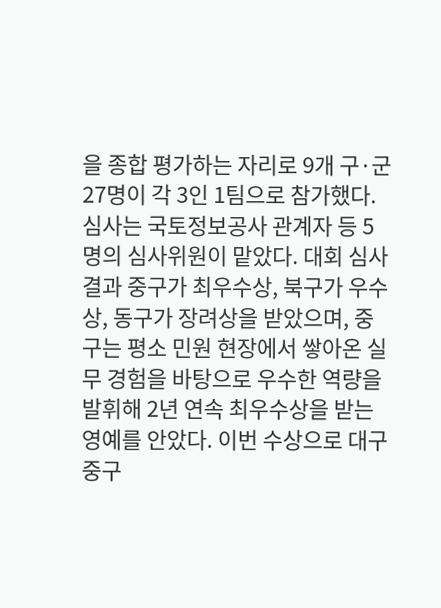을 종합 평가하는 자리로 9개 구·군 27명이 각 3인 1팀으로 참가했다. 심사는 국토정보공사 관계자 등 5명의 심사위원이 맡았다. 대회 심사 결과 중구가 최우수상, 북구가 우수상, 동구가 장려상을 받았으며, 중구는 평소 민원 현장에서 쌓아온 실무 경험을 바탕으로 우수한 역량을 발휘해 2년 연속 최우수상을 받는 영예를 안았다. 이번 수상으로 대구 중구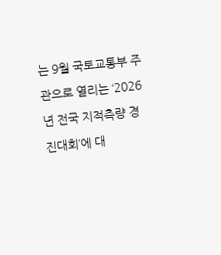는 9월 국토교통부 주관으로 열리는 ‘2026년 전국 지적측량 경진대회’에 대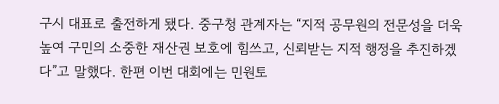구시 대표로 출전하게 됐다. 중구청 관계자는 “지적 공무원의 전문성을 더욱 높여 구민의 소중한 재산권 보호에 힘쓰고, 신뢰받는 지적 행정을 추진하겠다”고 말했다. 한편 이번 대회에는 민원토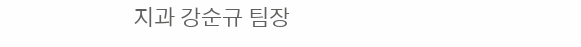지과 강순규 팀장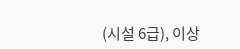(시설 6급), 이상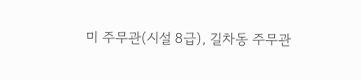미 주무관(시설 8급), 길차동 주무관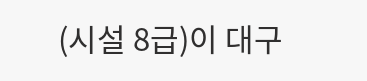(시설 8급)이 대구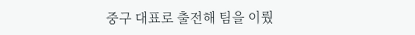중구 대표로 출전해 팀을 이뤘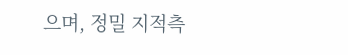으며, 정밀 지적측